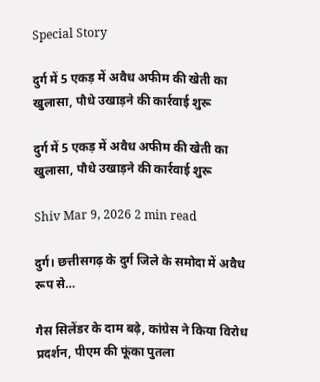Special Story

दुर्ग में 5 एकड़ में अवैध अफीम की खेती का खुलासा, पौधे उखाड़ने की कार्रवाई शुरू

दुर्ग में 5 एकड़ में अवैध अफीम की खेती का खुलासा, पौधे उखाड़ने की कार्रवाई शुरू

Shiv Mar 9, 2026 2 min read

दुर्ग। छत्तीसगढ़ के दुर्ग जिले के समोदा में अवैध रूप से…

गैस सिलेंडर के दाम बढ़े, कांग्रेस ने किया विरोध प्रदर्शन, पीएम की फूंका पुतला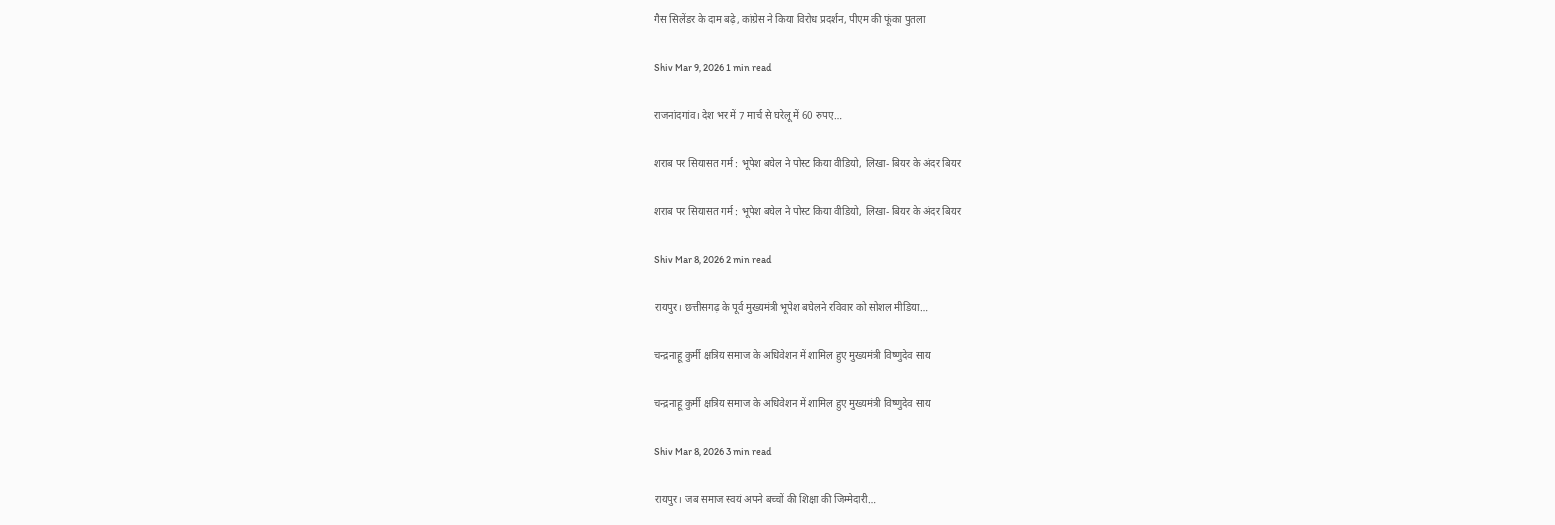गैस सिलेंडर के दाम बढ़े, कांग्रेस ने किया विरोध प्रदर्शन, पीएम की फूंका पुतला

Shiv Mar 9, 2026 1 min read

राजनांदगांव। देश भर में 7 मार्च से घरेलू में 60 रुपए…

शराब पर सियासत गर्म : भूपेश बघेल ने पोस्ट किया वीडियो, लिखा- बियर के अंदर बियर

शराब पर सियासत गर्म : भूपेश बघेल ने पोस्ट किया वीडियो, लिखा- बियर के अंदर बियर

Shiv Mar 8, 2026 2 min read

रायपुर। छत्तीसगढ़ के पूर्व मुख्यमंत्री भूपेश बघेलने रविवार को सोशल मीडिया…

चन्द्रनाहू कुर्मी क्षत्रिय समाज के अधिवेशन में शामिल हुए मुख्यमंत्री विष्णुदेव साय

चन्द्रनाहू कुर्मी क्षत्रिय समाज के अधिवेशन में शामिल हुए मुख्यमंत्री विष्णुदेव साय

Shiv Mar 8, 2026 3 min read

रायपुर। जब समाज स्वयं अपने बच्चों की शिक्षा की जिम्मेदारी…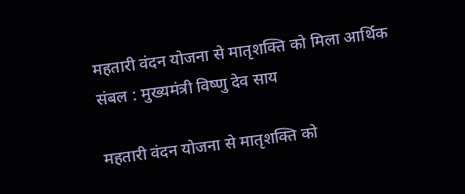महतारी वंदन योजना से मातृशक्ति को मिला आर्थिक संबल : मुख्यमंत्री विष्णु देव साय

महतारी वंदन योजना से मातृशक्ति को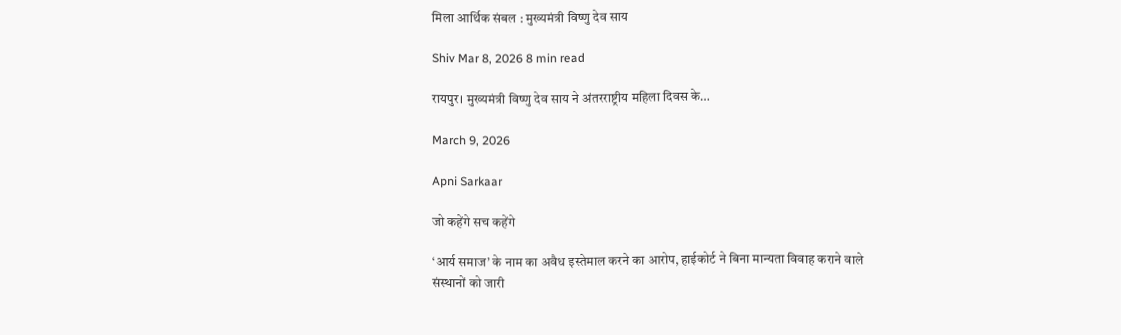मिला आर्थिक संबल : मुख्यमंत्री विष्णु देव साय

Shiv Mar 8, 2026 8 min read

रायपुर। मुख्यमंत्री विष्णु देव साय ने अंतरराष्ट्रीय महिला दिवस के…

March 9, 2026

Apni Sarkaar

जो कहेंगे सच कहेंगे

‘आर्य समाज’ के नाम का अवैध इस्तेमाल करने का आरोप, हाईकोर्ट ने बिना मान्यता विवाह कराने वाले संस्थानों को जारी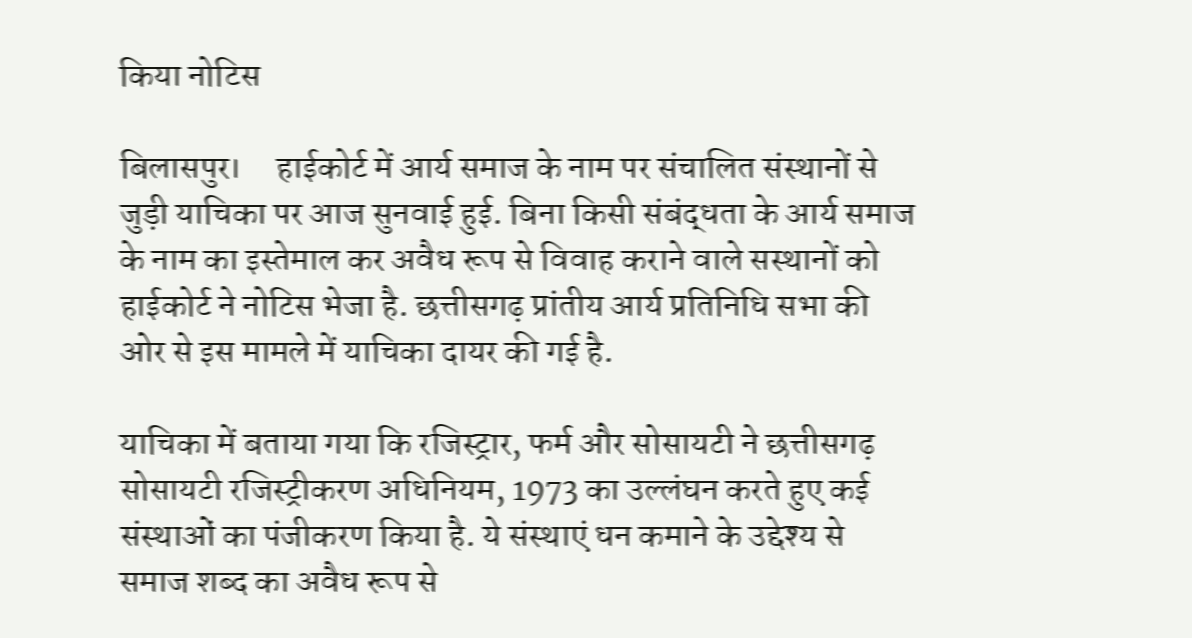किया नोटिस

बिलासपुर।     हाईकोर्ट में आर्य समाज के नाम पर संचालित संस्थानों से जुड़ी याचिका पर आज सुनवाई हुई. बिना किसी संबंद्धता के आर्य समाज के नाम का इस्तेमाल कर अवैध रूप से विवाह कराने वाले सस्थानों को हाईकोर्ट ने नोटिस भेजा है. छत्तीसगढ़ प्रांतीय आर्य प्रतिनिधि सभा की ओर से इस मामले में याचिका दायर की गई है.

याचिका में बताया गया कि रजिस्ट्रार, फर्म और सोसायटी ने छत्तीसगढ़ सोसायटी रजिस्ट्रीकरण अधिनियम, 1973 का उल्लंघन करते हुए कई संस्थाओं का पंजीकरण किया है. ये संस्थाएं धन कमाने के उद्देश्य से समाज शब्द का अवैध रूप से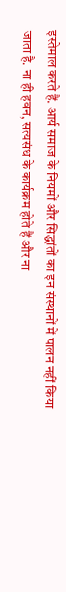इस्तेमाल करते हैं. आर्य समाज के नियमों और सिद्धांतों का इन संस्थानों में पालन नहीं किया जाता है. ना ही हवन, सत्यसंध के कार्यक्रम होते हैं और ना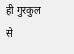ही गुरकुल से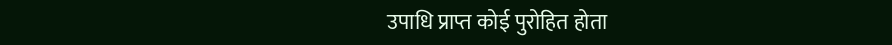उपाधि प्राप्त कोई पुरोहित होता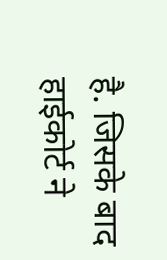है. जिसके बाद हाईकोर्ट ने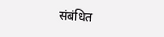संबंधित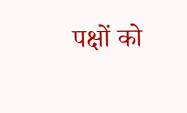पक्षों को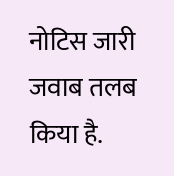नोटिस जारी जवाब तलब किया है.